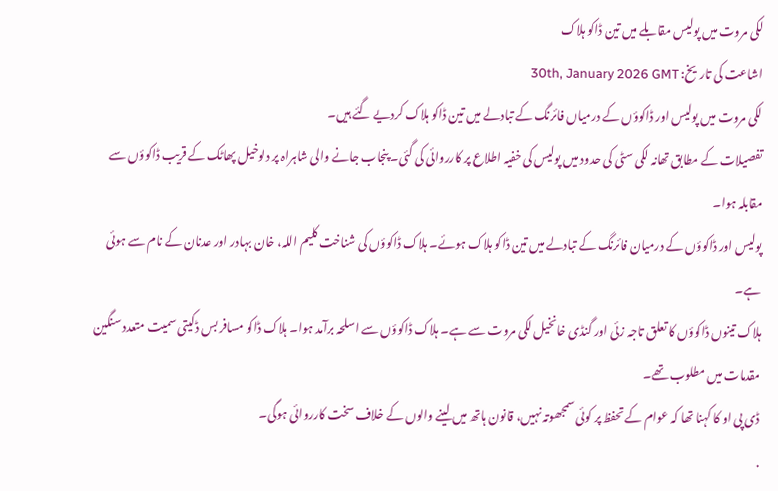لکی مروت میں پولیس مقابلے میں تین ڈاکو ہلاک
اشاعت کی تاریخ: 30th, January 2026 GMT
لکی مروت میں پولیس اور ڈاکوؤں کے درمیاں فائرنگ کے تبادلے میں تین ڈاکو ہلاک کردیے گئے ہیں۔
تفصیلات کے مطابق تھانہ لکی سٹی کی حدود میں پولیس کی خفیہ اطلاع پر کارروائی کی گئی۔ پنجاب جانے والی شاہراہ پر دلوخیل پھاٹک کے قریب ڈاکوؤں سے مقابلہ ہوا۔
پولیس اور ڈاکوؤں کے درمیان فائرنگ کے تبادلے میں تین ڈاکو ہلاک ہوئے۔ ہلاک ڈاکوؤں کی شناخت کلیم اللہ، خان بہادر اور عدنان کے نام سے ہوئی ہے۔
ہلاک تینوں ڈاکوؤں کا تعلق تاجہ زئی اور گنڈی خانخیل لکی مروت سے ہے۔ ہلاک ڈاکوؤں سے اسلحہ برآمد ہوا۔ ہلاک ڈاکو مسافر بس ڈکیتی سمیت متعدد سنگین مقدمات میں مطلوب تھے۔
ڈی پی او کا کہنا تھا کہ عوام کے تحفظ پر کوئی سمجھوتہ نہیں، قانون ہاتھ میں لینے والوں کے خلاف سخت کارروائی ہوگی۔
.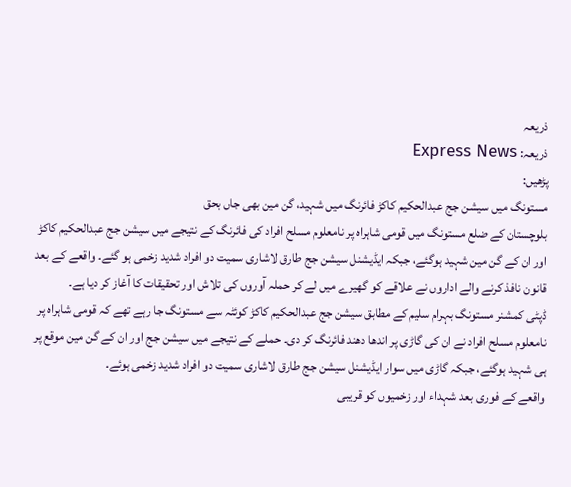ذریعہ
ذریعہ: Express News
پڑھیں:
مستونگ میں سیشن جج عبدالحکیم کاکڑ فائرنگ میں شہید، گن مین بھی جاں بحق
بلوچستان کے ضلع مستونگ میں قومی شاہراہ پر نامعلوم مسلح افراد کی فائرنگ کے نتیجے میں سیشن جج عبدالحکیم کاکڑ اور ان کے گن مین شہید ہوگئے، جبکہ ایڈیشنل سیشن جج طارق لاشاری سمیت دو افراد شدید زخمی ہو گئے۔ واقعے کے بعد قانون نافذ کرنے والے اداروں نے علاقے کو گھیرے میں لے کر حملہ آوروں کی تلاش اور تحقیقات کا آغاز کر دیا ہے۔
ڈپٹی کمشنر مستونگ بہرام سلیم کے مطابق سیشن جج عبدالحکیم کاکڑ کوئٹہ سے مستونگ جا رہے تھے کہ قومی شاہراہ پر نامعلوم مسلح افراد نے ان کی گاڑی پر اندھا دھند فائرنگ کر دی۔ حملے کے نتیجے میں سیشن جج اور ان کے گن مین موقع پر ہی شہید ہوگئے، جبکہ گاڑی میں سوار ایڈیشنل سیشن جج طارق لاشاری سمیت دو افراد شدید زخمی ہوئے۔
واقعے کے فوری بعد شہداء اور زخمیوں کو قریبی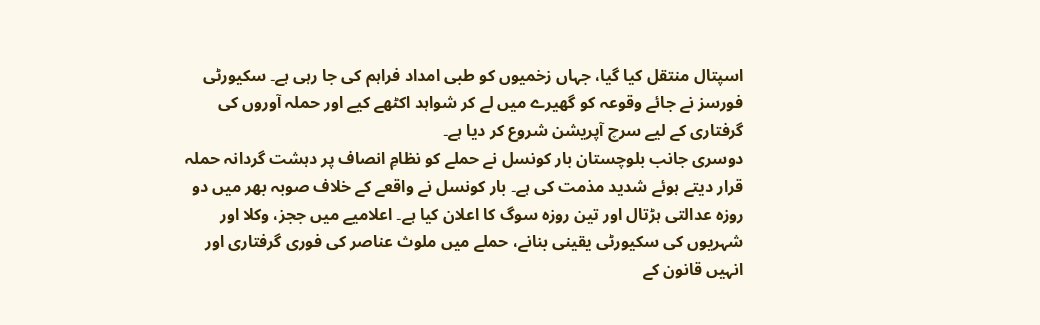اسپتال منتقل کیا گیا، جہاں زخمیوں کو طبی امداد فراہم کی جا رہی ہے۔ سکیورٹی فورسز نے جائے وقوعہ کو گھیرے میں لے کر شواہد اکٹھے کیے اور حملہ آوروں کی گرفتاری کے لیے سرچ آپریشن شروع کر دیا ہے۔
دوسری جانب بلوچستان بار کونسل نے حملے کو نظامِ انصاف پر دہشت گردانہ حملہ قرار دیتے ہوئے شدید مذمت کی ہے۔ بار کونسل نے واقعے کے خلاف صوبہ بھر میں دو روزہ عدالتی ہڑتال اور تین روزہ سوگ کا اعلان کیا ہے۔ اعلامیے میں ججز، وکلا اور شہریوں کی سکیورٹی یقینی بنانے، حملے میں ملوث عناصر کی فوری گرفتاری اور انہیں قانون کے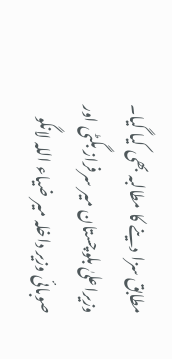مطابق سزا دینے کا مطالبہ بھی کیا گیا۔
وزیراعلیٰ بلوچستان میر سرفراز بگٹی اور صوبائی وزیر داخلہ میر ضیاء اللہ لانگو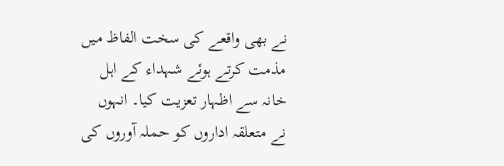نے بھی واقعے کی سخت الفاظ میں مذمت کرتے ہوئے شہداء کے اہل خانہ سے اظہار تعزیت کیا۔ انہوں نے متعلقہ اداروں کو حملہ آوروں کی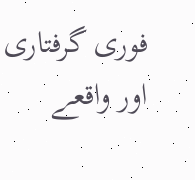فوری گرفتاری اور واقعے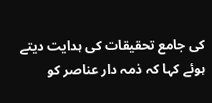کی جامع تحقیقات کی ہدایت دیتے ہوئے کہا کہ ذمہ دار عناصر کو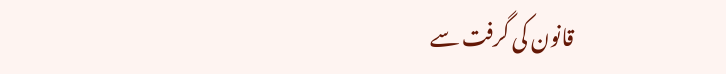قانون کی گرفت سے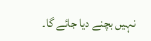نہیں بچنے دیا جائے گا۔